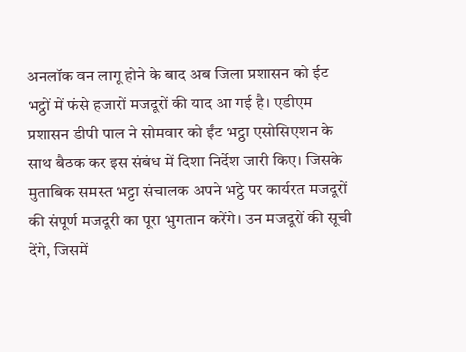अनलॉक वन लागू होने के बाद अब जिला प्रशासन को ईट भट्ठों में फंसे हजारों मजदूरों की याद आ गई है। एडीएम प्रशासन डीपी पाल ने सोमवार को ईंट भट्ठा एसोसिएशन के साथ बैठक कर इस संबंध में दिशा निर्देश जारी किए। जिसके मुताबिक समस्त भट्टा संचालक अपने भट्ठे पर कार्यरत मजदूरों की संपूर्ण मजदूरी का पूरा भुगतान करेंगे। उन मजदूरों की सूची देंगे, जिसमें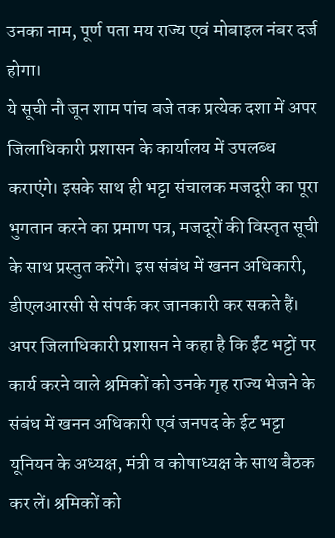उनका नाम, पूर्ण पता मय राज्य एवं मोबाइल नंबर दर्ज होगा।
ये सूची नौ जून शाम पांच बजे तक प्रत्येक दशा में अपर जिलाधिकारी प्रशासन के कार्यालय में उपलब्ध कराएंगे। इसके साथ ही भट्टा संचालक मजदूरी का पूरा भुगतान करने का प्रमाण पत्र, मजदूरों की विस्तृत सूची के साथ प्रस्तुत करेंगे। इस संबंध में खनन अधिकारी, डीएलआरसी से संपर्क कर जानकारी कर सकते हैं। अपर जिलाधिकारी प्रशासन ने कहा है कि ईंट भट्टों पर कार्य करने वाले श्रमिकों को उनके गृह राज्य भेजने के संबंध में खनन अधिकारी एवं जनपद के ईट भट्टा यूनियन के अध्यक्ष, मंत्री व कोषाध्यक्ष के साथ बैठक कर लें। श्रमिकों को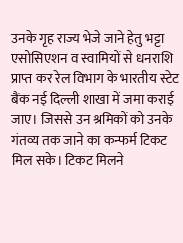उनके गृह राज्य भेजे जाने हेतु भट्टा एसोसिएशन व स्वामियों से धनराशि प्राप्त कर रेल विभाग के भारतीय स्टेट बैंक नई दिल्ली शाखा में जमा कराई जाए। जिससे उन श्रमिकों को उनके गंतव्य तक जाने का कन्फर्म टिकट मिल सके। टिकट मिलने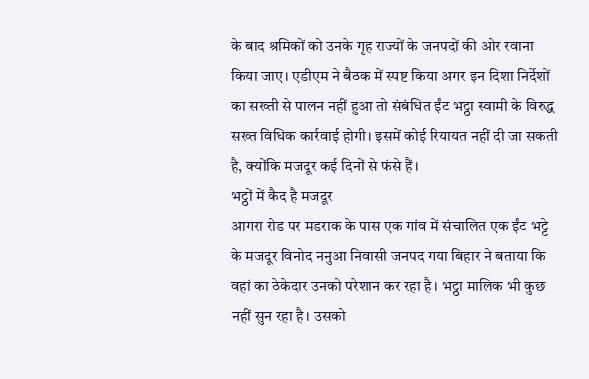के बाद श्रमिकों को उनके गृह राज्यों के जनपदों की ओर रवाना किया जाए। एडीएम ने बैठक में स्पष्ट किया अगर इन दिशा निर्देशों का सख्ती से पालन नहीं हुआ तो संबंधित ईंट भट्ठा स्वामी के विरुद्ध सख्त विधिक कार्रवाई होगी। इसमें कोई रियायत नहीं दी जा सकती है, क्योंकि मजदूर कई दिनों से फंसे हैं।
भट्ठों में कैद है मजदूर
आगरा रोड पर मडराक के पास एक गांव में संचालित एक ईंट भट्टे के मजदूर विनोद ननुआ निवासी जनपद गया बिहार ने बताया कि वहां का ठेकेदार उनको परेशान कर रहा है। भट्ठा मालिक भी कुछ नहीं सुन रहा है। उसको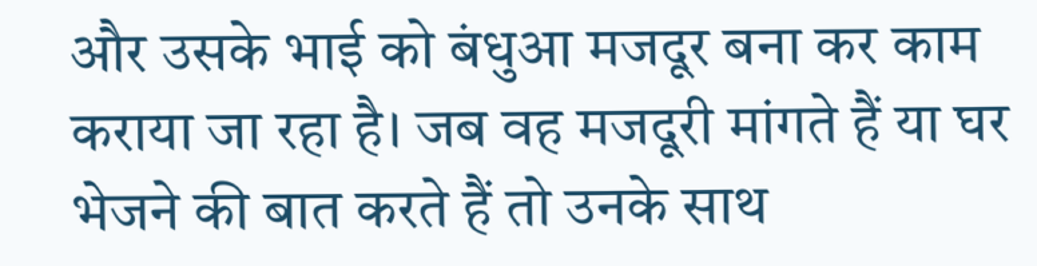और उसके भाई को बंधुआ मजदूर बना कर काम कराया जा रहा है। जब वह मजदूरी मांगते हैं या घर भेजने की बात करते हैं तो उनके साथ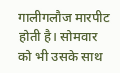गालीगलौज मारपीट होती है। सोमवार को भी उसके साथ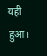यही हुआ।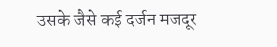उसके जैसे कई दर्जन मजदूर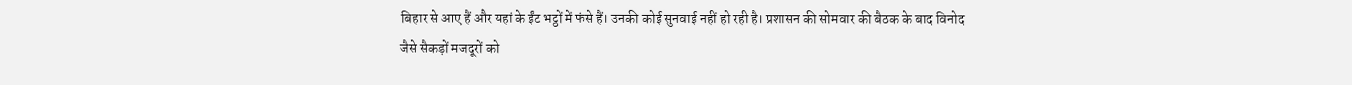बिहार से आए हैं और यहां के ईंट भट्ठों में फंसे हैं। उनकी कोई सुनवाई नहीं हो रही है। प्रशासन की सोमवार की बैठक के बाद विनोद जैसे सैकड़ों मजदूरों को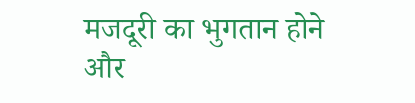मजदूरी का भुगतान होने और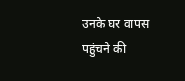उनके घर वापस पहुंचने की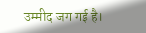उम्मीद जग गई है।